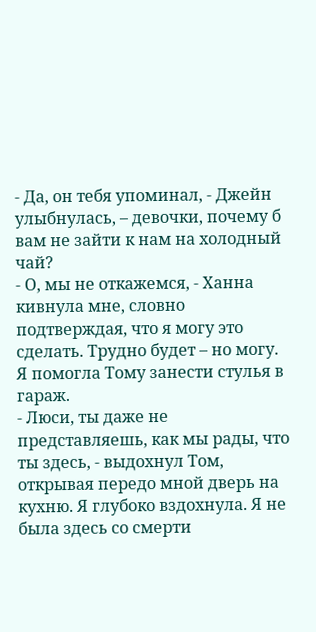- Да, он тебя упоминал, - Джейн улыбнулась, – девочки, почему б вам не зайти к нам на холодный чай?
- О, мы не откажемся, - Ханна кивнула мне, словно подтверждая, что я могу это сделать. Трудно будет – но могу.
Я помогла Тому занести стулья в гараж.
- Люси, ты даже не представляешь, как мы рады, что ты здесь, - выдохнул Том, открывая передо мной дверь на кухню. Я глубоко вздохнула. Я не была здесь со смерти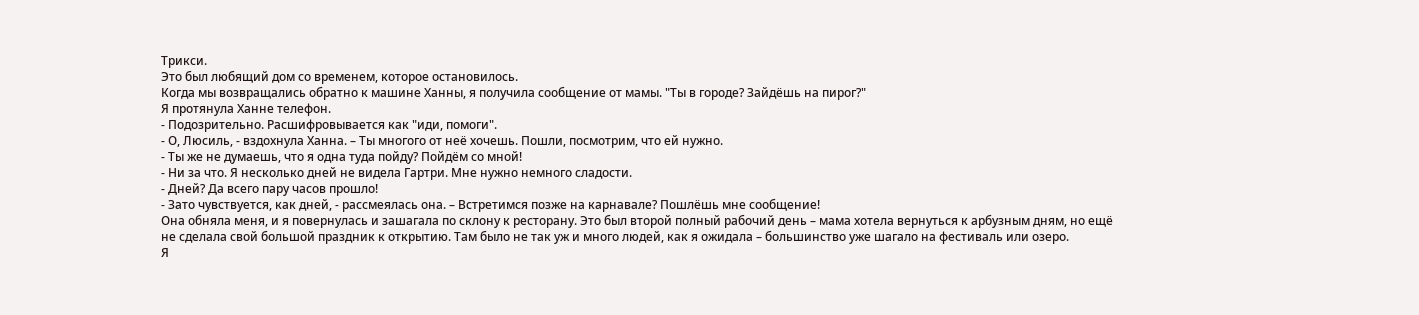Трикси.
Это был любящий дом со временем, которое остановилось.
Когда мы возвращались обратно к машине Ханны, я получила сообщение от мамы. "Ты в городе? Зайдёшь на пирог?"
Я протянула Ханне телефон.
- Подозрительно. Расшифровывается как "иди, помоги".
- О, Люсиль, - вздохнула Ханна. – Ты многого от неё хочешь. Пошли, посмотрим, что ей нужно.
- Ты же не думаешь, что я одна туда пойду? Пойдём со мной!
- Ни за что. Я несколько дней не видела Гартри. Мне нужно немного сладости.
- Дней? Да всего пару часов прошло!
- Зато чувствуется, как дней, - рассмеялась она. – Встретимся позже на карнавале? Пошлёшь мне сообщение!
Она обняла меня, и я повернулась и зашагала по склону к ресторану. Это был второй полный рабочий день – мама хотела вернуться к арбузным дням, но ещё не сделала свой большой праздник к открытию. Там было не так уж и много людей, как я ожидала – большинство уже шагало на фестиваль или озеро.
Я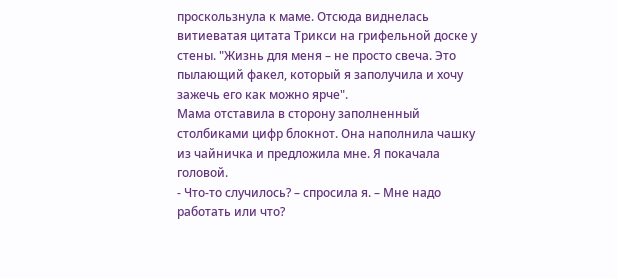проскользнула к маме. Отсюда виднелась витиеватая цитата Трикси на грифельной доске у стены. "Жизнь для меня – не просто свеча. Это пылающий факел, который я заполучила и хочу зажечь его как можно ярче".
Мама отставила в сторону заполненный столбиками цифр блокнот. Она наполнила чашку из чайничка и предложила мне. Я покачала головой.
- Что-то случилось? – спросила я. – Мне надо работать или что?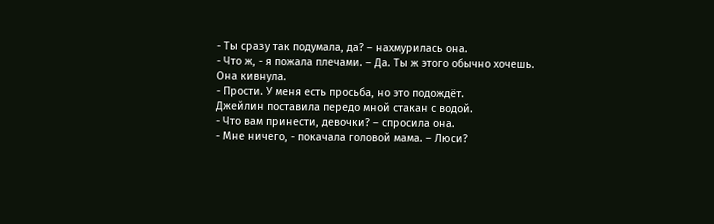- Ты сразу так подумала, да? – нахмурилась она.
- Что ж, - я пожала плечами. – Да. Ты ж этого обычно хочешь.
Она кивнула.
- Прости. У меня есть просьба, но это подождёт.
Джейлин поставила передо мной стакан с водой.
- Что вам принести, девочки? – спросила она.
- Мне ничего, - покачала головой мама. – Люси?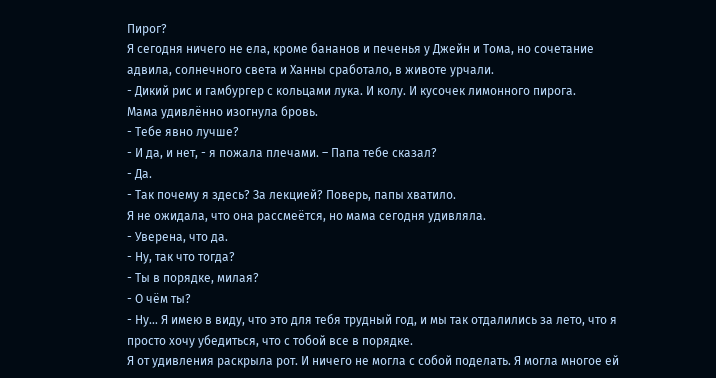Пирог?
Я сегодня ничего не ела, кроме бананов и печенья у Джейн и Тома, но сочетание адвила, солнечного света и Ханны сработало, в животе урчали.
- Дикий рис и гамбургер с кольцами лука. И колу. И кусочек лимонного пирога.
Мама удивлённо изогнула бровь.
- Тебе явно лучше?
- И да, и нет, - я пожала плечами. – Папа тебе сказал?
- Да.
- Так почему я здесь? За лекцией? Поверь, папы хватило.
Я не ожидала, что она рассмеётся, но мама сегодня удивляла.
- Уверена, что да.
- Ну, так что тогда?
- Ты в порядке, милая?
- О чём ты?
- Ну… Я имею в виду, что это для тебя трудный год, и мы так отдалились за лето, что я просто хочу убедиться, что с тобой все в порядке.
Я от удивления раскрыла рот. И ничего не могла с собой поделать. Я могла многое ей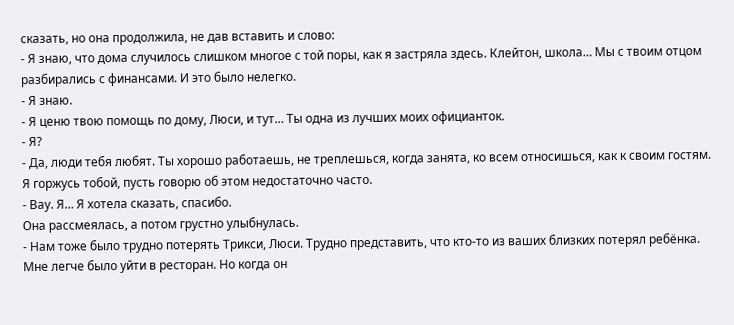сказать, но она продолжила, не дав вставить и слово:
- Я знаю, что дома случилось слишком многое с той поры, как я застряла здесь. Клейтон, школа… Мы с твоим отцом разбирались с финансами. И это было нелегко.
- Я знаю.
- Я ценю твою помощь по дому, Люси, и тут… Ты одна из лучших моих официанток.
- Я?
- Да, люди тебя любят. Ты хорошо работаешь, не треплешься, когда занята, ко всем относишься, как к своим гостям. Я горжусь тобой, пусть говорю об этом недостаточно часто.
- Вау. Я… Я хотела сказать, спасибо.
Она рассмеялась, а потом грустно улыбнулась.
- Нам тоже было трудно потерять Трикси, Люси. Трудно представить, что кто-то из ваших близких потерял ребёнка. Мне легче было уйти в ресторан. Но когда он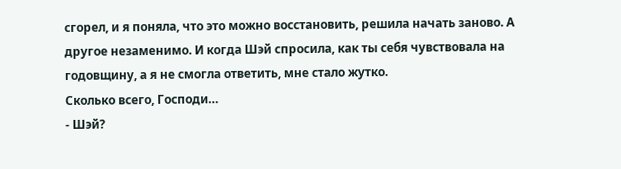сгорел, и я поняла, что это можно восстановить, решила начать заново. А другое незаменимо. И когда Шэй спросила, как ты себя чувствовала на годовщину, а я не смогла ответить, мне стало жутко.
Сколько всего, Господи…
- Шэй?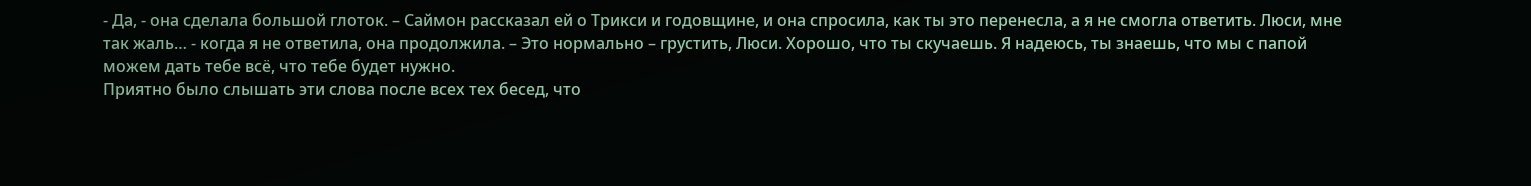- Да, - она сделала большой глоток. – Саймон рассказал ей о Трикси и годовщине, и она спросила, как ты это перенесла, а я не смогла ответить. Люси, мне так жаль… - когда я не ответила, она продолжила. – Это нормально – грустить, Люси. Хорошо, что ты скучаешь. Я надеюсь, ты знаешь, что мы с папой можем дать тебе всё, что тебе будет нужно.
Приятно было слышать эти слова после всех тех бесед, что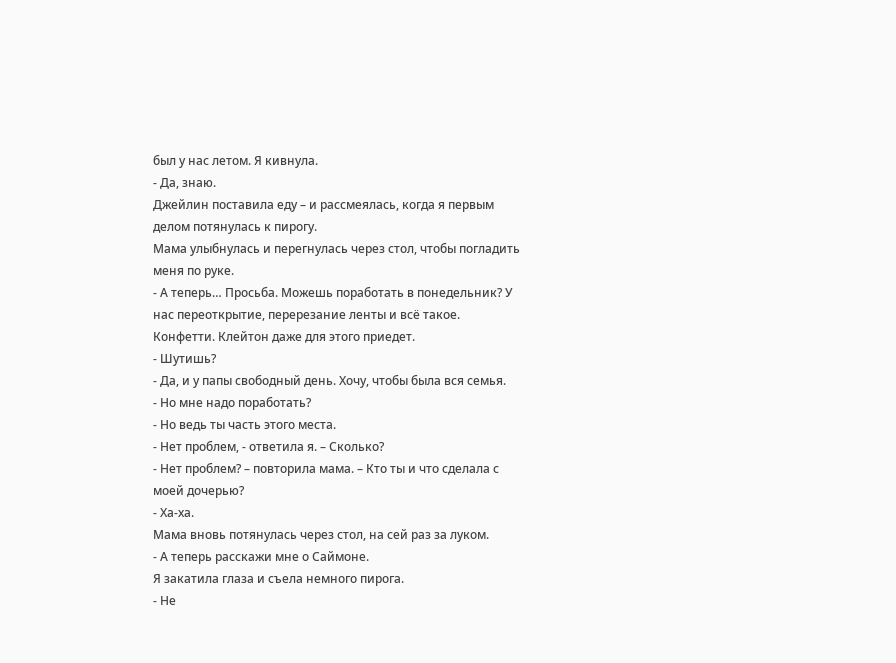был у нас летом. Я кивнула.
- Да, знаю.
Джейлин поставила еду – и рассмеялась, когда я первым делом потянулась к пирогу.
Мама улыбнулась и перегнулась через стол, чтобы погладить меня по руке.
- А теперь… Просьба. Можешь поработать в понедельник? У нас переоткрытие, перерезание ленты и всё такое. Конфетти. Клейтон даже для этого приедет.
- Шутишь?
- Да, и у папы свободный день. Хочу, чтобы была вся семья.
- Но мне надо поработать?
- Но ведь ты часть этого места.
- Нет проблем, - ответила я. – Сколько?
- Нет проблем? – повторила мама. – Кто ты и что сделала с моей дочерью?
- Ха-ха.
Мама вновь потянулась через стол, на сей раз за луком.
- А теперь расскажи мне о Саймоне.
Я закатила глаза и съела немного пирога.
- Не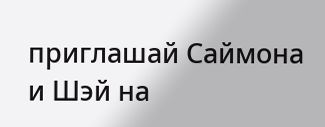приглашай Саймона и Шэй на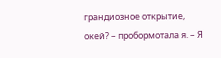грандиозное открытие, окей? – пробормотала я. – Я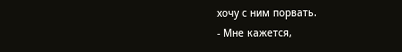хочу с ним порвать.
- Мне кажется,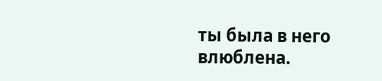ты была в него влюблена.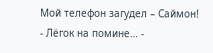Мой телефон загудел – Саймон!
- Лёгок на помине… -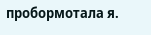пробормотала я.